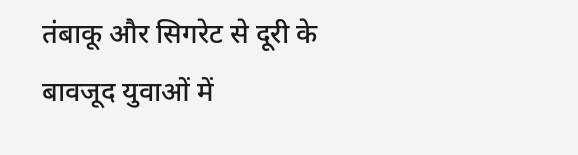तंबाकू और सिगरेट से दूरी के बावजूद युवाओं में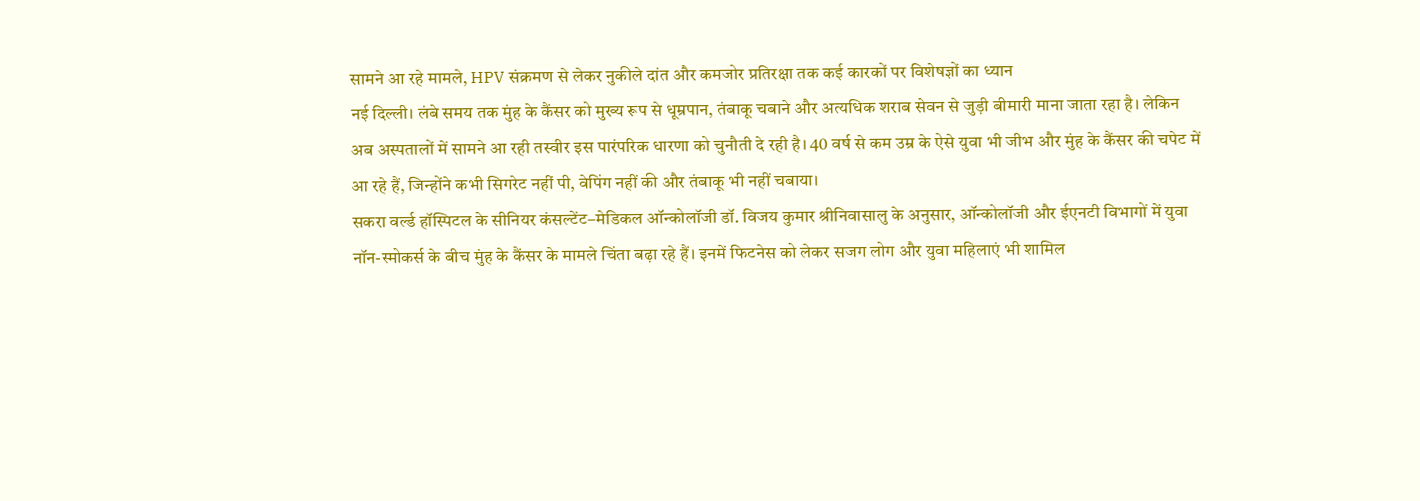सामने आ रहे मामले, HPV संक्रमण से लेकर नुकीले दांत और कमजोर प्रतिरक्षा तक कई कारकों पर विशेषज्ञों का ध्यान
नई दिल्ली। लंबे समय तक मुंह के कैंसर को मुख्य रूप से धूम्रपान, तंबाकू चबाने और अत्यधिक शराब सेवन से जुड़ी बीमारी माना जाता रहा है। लेकिन अब अस्पतालों में सामने आ रही तस्वीर इस पारंपरिक धारणा को चुनौती दे रही है। 40 वर्ष से कम उम्र के ऐसे युवा भी जीभ और मुंह के कैंसर की चपेट में आ रहे हैं, जिन्होंने कभी सिगरेट नहीं पी, वेपिंग नहीं की और तंबाकू भी नहीं चबाया।
सकरा वर्ल्ड हॉस्पिटल के सीनियर कंसल्टेंट–मेडिकल ऑन्कोलॉजी डॉ. विजय कुमार श्रीनिवासालु के अनुसार, ऑन्कोलॉजी और ईएनटी विभागों में युवा नॉन-स्मोकर्स के बीच मुंह के कैंसर के मामले चिंता बढ़ा रहे हैं। इनमें फिटनेस को लेकर सजग लोग और युवा महिलाएं भी शामिल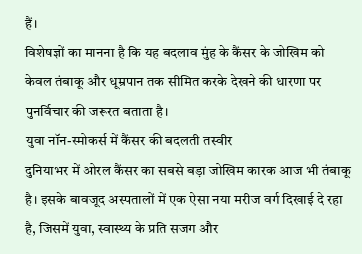हैं।
विशेषज्ञों का मानना है कि यह बदलाव मुंह के कैंसर के जोखिम को केवल तंबाकू और धूम्रपान तक सीमित करके देखने की धारणा पर पुनर्विचार की जरूरत बताता है।
युवा नॉन-स्मोकर्स में कैंसर की बदलती तस्वीर
दुनियाभर में ओरल कैंसर का सबसे बड़ा जोखिम कारक आज भी तंबाकू है। इसके बावजूद अस्पतालों में एक ऐसा नया मरीज वर्ग दिखाई दे रहा है, जिसमें युवा, स्वास्थ्य के प्रति सजग और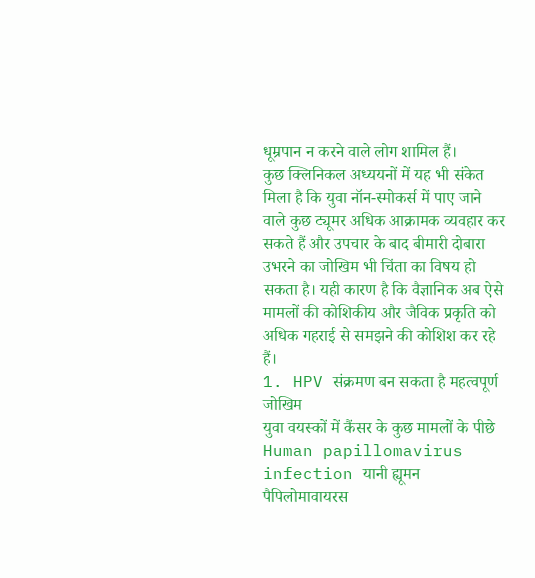धूम्रपान न करने वाले लोग शामिल हैं।
कुछ क्लिनिकल अध्ययनों में यह भी संकेत मिला है कि युवा नॉन-स्मोकर्स में पाए जाने वाले कुछ ट्यूमर अधिक आक्रामक व्यवहार कर सकते हैं और उपचार के बाद बीमारी दोबारा उभरने का जोखिम भी चिंता का विषय हो सकता है। यही कारण है कि वैज्ञानिक अब ऐसे मामलों की कोशिकीय और जैविक प्रकृति को अधिक गहराई से समझने की कोशिश कर रहे हैं।
1. HPV संक्रमण बन सकता है महत्वपूर्ण जोखिम
युवा वयस्कों में कैंसर के कुछ मामलों के पीछे Human papillomavirus infection यानी ह्यूमन पैपिलोमावायरस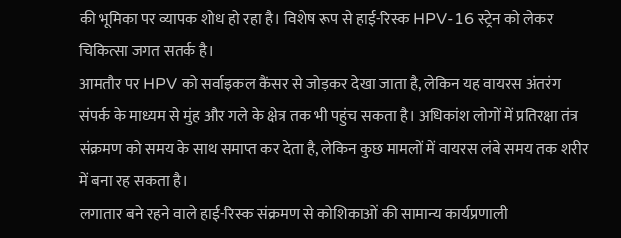की भूमिका पर व्यापक शोध हो रहा है। विशेष रूप से हाई-रिस्क HPV-16 स्ट्रेन को लेकर चिकित्सा जगत सतर्क है।
आमतौर पर HPV को सर्वाइकल कैंसर से जोड़कर देखा जाता है, लेकिन यह वायरस अंतरंग संपर्क के माध्यम से मुंह और गले के क्षेत्र तक भी पहुंच सकता है। अधिकांश लोगों में प्रतिरक्षा तंत्र संक्रमण को समय के साथ समाप्त कर देता है, लेकिन कुछ मामलों में वायरस लंबे समय तक शरीर में बना रह सकता है।
लगातार बने रहने वाले हाई-रिस्क संक्रमण से कोशिकाओं की सामान्य कार्यप्रणाली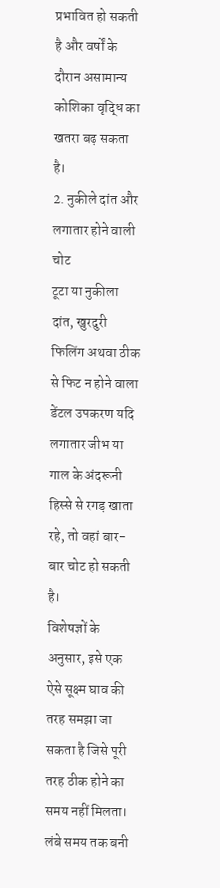प्रभावित हो सकती है और वर्षों के दौरान असामान्य कोशिका वृद्धि का खतरा बढ़ सकता है।
2. नुकीले दांत और लगातार होने वाली चोट
टूटा या नुकीला दांत, खुरदुरी फिलिंग अथवा ठीक से फिट न होने वाला डेंटल उपकरण यदि लगातार जीभ या गाल के अंदरूनी हिस्से से रगड़ खाता रहे, तो वहां बार-बार चोट हो सकती है।
विशेषज्ञों के अनुसार, इसे एक ऐसे सूक्ष्म घाव की तरह समझा जा सकता है जिसे पूरी तरह ठीक होने का समय नहीं मिलता। लंबे समय तक बनी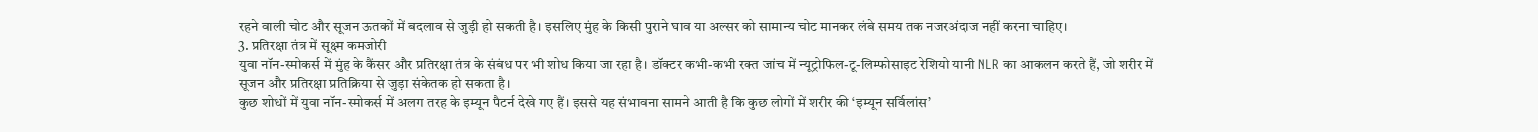रहने वाली चोट और सूजन ऊतकों में बदलाव से जुड़ी हो सकती है। इसलिए मुंह के किसी पुराने घाव या अल्सर को सामान्य चोट मानकर लंबे समय तक नजरअंदाज नहीं करना चाहिए।
3. प्रतिरक्षा तंत्र में सूक्ष्म कमजोरी
युवा नॉन-स्मोकर्स में मुंह के कैंसर और प्रतिरक्षा तंत्र के संबंध पर भी शोध किया जा रहा है। डॉक्टर कभी-कभी रक्त जांच में न्यूट्रोफिल-टू-लिम्फोसाइट रेशियो यानी NLR का आकलन करते हैं, जो शरीर में सूजन और प्रतिरक्षा प्रतिक्रिया से जुड़ा संकेतक हो सकता है।
कुछ शोधों में युवा नॉन-स्मोकर्स में अलग तरह के इम्यून पैटर्न देखे गए हैं। इससे यह संभावना सामने आती है कि कुछ लोगों में शरीर की ‘इम्यून सर्विलांस’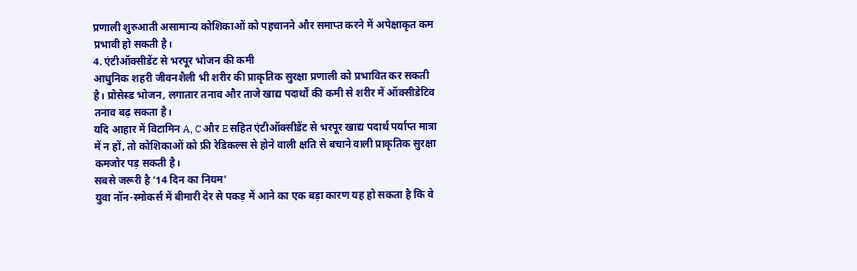प्रणाली शुरुआती असामान्य कोशिकाओं को पहचानने और समाप्त करने में अपेक्षाकृत कम प्रभावी हो सकती है।
4. एंटीऑक्सीडेंट से भरपूर भोजन की कमी
आधुनिक शहरी जीवनशैली भी शरीर की प्राकृतिक सुरक्षा प्रणाली को प्रभावित कर सकती है। प्रोसेस्ड भोजन, लगातार तनाव और ताजे खाद्य पदार्थों की कमी से शरीर में ऑक्सीडेटिव तनाव बढ़ सकता है।
यदि आहार में विटामिन A, C और E सहित एंटीऑक्सीडेंट से भरपूर खाद्य पदार्थ पर्याप्त मात्रा में न हों, तो कोशिकाओं को फ्री रेडिकल्स से होने वाली क्षति से बचाने वाली प्राकृतिक सुरक्षा कमजोर पड़ सकती है।
सबसे जरूरी है ‘14 दिन का नियम’
युवा नॉन-स्मोकर्स में बीमारी देर से पकड़ में आने का एक बड़ा कारण यह हो सकता है कि वे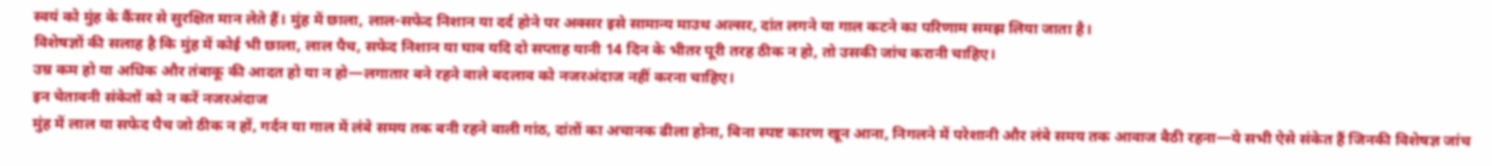स्वयं को मुंह के कैंसर से सुरक्षित मान लेते हैं। मुंह में छाला, लाल-सफेद निशान या दर्द होने पर अक्सर इसे सामान्य माउथ अल्सर, दांत लगने या गाल कटने का परिणाम समझ लिया जाता है।
विशेषज्ञों की सलाह है कि मुंह में कोई भी छाला, लाल पैच, सफेद निशान या घाव यदि दो सप्ताह यानी 14 दिन के भीतर पूरी तरह ठीक न हो, तो उसकी जांच करानी चाहिए।
उम्र कम हो या अधिक और तंबाकू की आदत हो या न हो—लगातार बने रहने वाले बदलाव को नजरअंदाज नहीं करना चाहिए।
इन चेतावनी संकेतों को न करें नजरअंदाज
मुंह में लाल या सफेद पैच जो ठीक न हों, गर्दन या गाल में लंबे समय तक बनी रहने वाली गांठ, दांतों का अचानक ढीला होना, बिना स्पष्ट कारण खून आना, निगलने में परेशानी और लंबे समय तक आवाज बैठी रहना—ये सभी ऐसे संकेत हैं जिनकी विशेषज्ञ जांच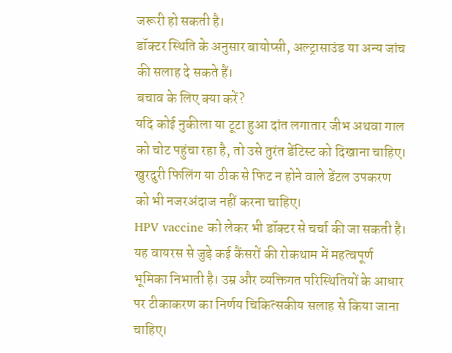जरूरी हो सकती है।
डॉक्टर स्थिति के अनुसार बायोप्सी, अल्ट्रासाउंड या अन्य जांच की सलाह दे सकते हैं।
बचाव के लिए क्या करें?
यदि कोई नुकीला या टूटा हुआ दांत लगातार जीभ अथवा गाल को चोट पहुंचा रहा है, तो उसे तुरंत डेंटिस्ट को दिखाना चाहिए। खुरदुरी फिलिंग या ठीक से फिट न होने वाले डेंटल उपकरण को भी नजरअंदाज नहीं करना चाहिए।
HPV vaccine को लेकर भी डॉक्टर से चर्चा की जा सकती है। यह वायरस से जुड़े कई कैंसरों की रोकथाम में महत्वपूर्ण भूमिका निभाती है। उम्र और व्यक्तिगत परिस्थितियों के आधार पर टीकाकरण का निर्णय चिकित्सकीय सलाह से किया जाना चाहिए।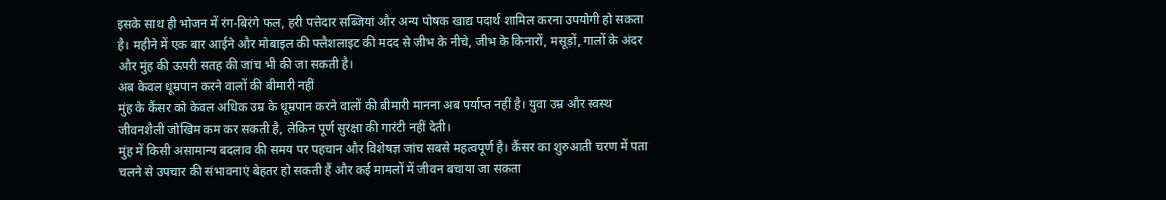इसके साथ ही भोजन में रंग-बिरंगे फल, हरी पत्तेदार सब्जियां और अन्य पोषक खाद्य पदार्थ शामिल करना उपयोगी हो सकता है। महीने में एक बार आईने और मोबाइल की फ्लैशलाइट की मदद से जीभ के नीचे, जीभ के किनारों, मसूड़ों, गालों के अंदर और मुंह की ऊपरी सतह की जांच भी की जा सकती है।
अब केवल धूम्रपान करने वालों की बीमारी नहीं
मुंह के कैंसर को केवल अधिक उम्र के धूम्रपान करने वालों की बीमारी मानना अब पर्याप्त नहीं है। युवा उम्र और स्वस्थ जीवनशैली जोखिम कम कर सकती है, लेकिन पूर्ण सुरक्षा की गारंटी नहीं देती।
मुंह में किसी असामान्य बदलाव की समय पर पहचान और विशेषज्ञ जांच सबसे महत्वपूर्ण है। कैंसर का शुरुआती चरण में पता चलने से उपचार की संभावनाएं बेहतर हो सकती हैं और कई मामलों में जीवन बचाया जा सकता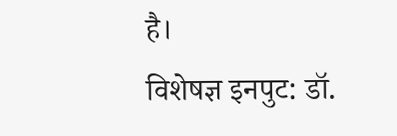है।
विशेषज्ञ इनपुट: डॉ.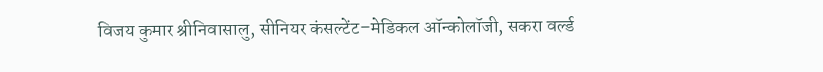विजय कुमार श्रीनिवासालु, सीनियर कंसल्टेंट–मेडिकल ऑन्कोलॉजी, सकरा वर्ल्ड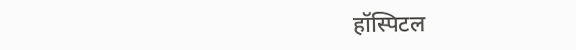हॉस्पिटल